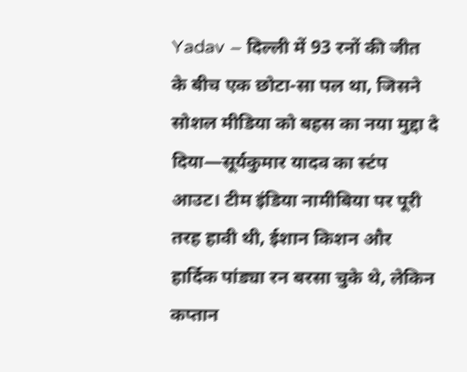Yadav – दिल्ली में 93 रनों की जीत के बीच एक छोटा-सा पल था, जिसने सोशल मीडिया को बहस का नया मुद्दा दे दिया—सूर्यकुमार यादव का स्टंप आउट। टीम इंडिया नामीबिया पर पूरी तरह हावी थी, ईशान किशन और हार्दिक पांड्या रन बरसा चुके थे, लेकिन कप्तान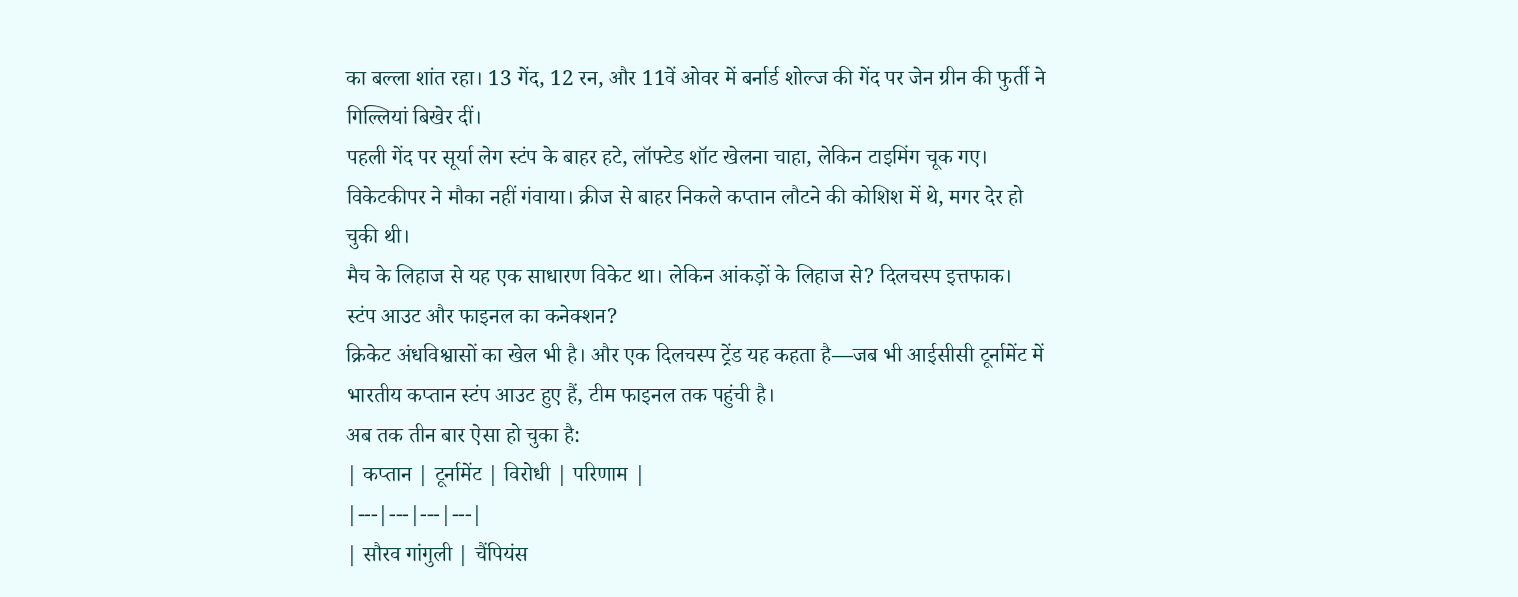का बल्ला शांत रहा। 13 गेंद, 12 रन, और 11वें ओवर में बर्नार्ड शोल्ज की गेंद पर जेन ग्रीन की फुर्ती ने गिल्लियां बिखेर दीं।
पहली गेंद पर सूर्या लेग स्टंप के बाहर हटे, लॉफ्टेड शॉट खेलना चाहा, लेकिन टाइमिंग चूक गए। विकेटकीपर ने मौका नहीं गंवाया। क्रीज से बाहर निकले कप्तान लौटने की कोशिश में थे, मगर देर हो चुकी थी।
मैच के लिहाज से यह एक साधारण विकेट था। लेकिन आंकड़ों के लिहाज से? दिलचस्प इत्तफाक।
स्टंप आउट और फाइनल का कनेक्शन?
क्रिकेट अंधविश्वासों का खेल भी है। और एक दिलचस्प ट्रेंड यह कहता है—जब भी आईसीसी टूर्नामेंट में भारतीय कप्तान स्टंप आउट हुए हैं, टीम फाइनल तक पहुंची है।
अब तक तीन बार ऐसा हो चुका है:
| कप्तान | टूर्नामेंट | विरोधी | परिणाम |
|---|---|---|---|
| सौरव गांगुली | चैंपियंस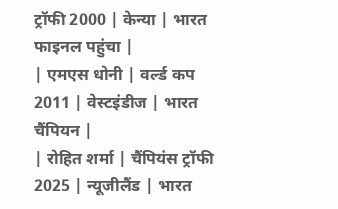ट्रॉफी 2000 | केन्या | भारत फाइनल पहुंचा |
| एमएस धोनी | वर्ल्ड कप 2011 | वेस्टइंडीज | भारत चैंपियन |
| रोहित शर्मा | चैंपियंस ट्रॉफी 2025 | न्यूजीलैंड | भारत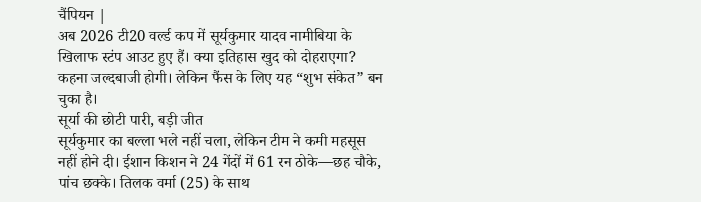चैंपियन |
अब 2026 टी20 वर्ल्ड कप में सूर्यकुमार यादव नामीबिया के खिलाफ स्टंप आउट हुए हैं। क्या इतिहास खुद को दोहराएगा? कहना जल्दबाजी होगी। लेकिन फैंस के लिए यह “शुभ संकेत” बन चुका है।
सूर्या की छोटी पारी, बड़ी जीत
सूर्यकुमार का बल्ला भले नहीं चला, लेकिन टीम ने कमी महसूस नहीं होने दी। ईशान किशन ने 24 गेंदों में 61 रन ठोके—छह चौके, पांच छक्के। तिलक वर्मा (25) के साथ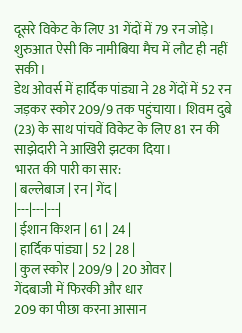दूसरे विकेट के लिए 31 गेंदों में 79 रन जोड़े। शुरुआत ऐसी कि नामीबिया मैच में लौट ही नहीं सकी।
डेथ ओवर्स में हार्दिक पांड्या ने 28 गेंदों में 52 रन जड़कर स्कोर 209/9 तक पहुंचाया। शिवम दुबे (23) के साथ पांचवें विकेट के लिए 81 रन की साझेदारी ने आखिरी झटका दिया।
भारत की पारी का सार:
| बल्लेबाज | रन | गेंद |
|---|---|---|
| ईशान किशन | 61 | 24 |
| हार्दिक पांड्या | 52 | 28 |
| कुल स्कोर | 209/9 | 20 ओवर |
गेंदबाजी में फिरकी और धार
209 का पीछा करना आसान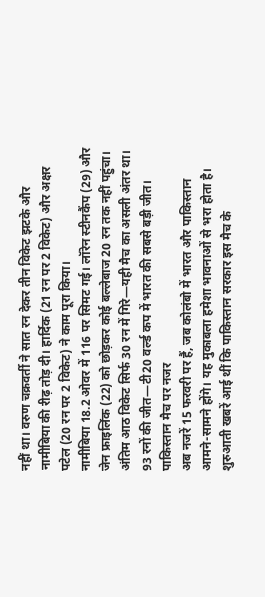नहीं था। वरुण चक्रवर्ती ने सात रन देकर तीन विकेट झटके और नामीबिया की रीढ़ तोड़ दी। हार्दिक (21 रन पर 2 विकेट) और अक्षर पटेल (20 रन पर 2 विकेट) ने काम पूरा किया।
नामीबिया 18.2 ओवर में 116 पर सिमट गई। लॉरेन स्टीनकैंप (29) और जेन फ्राइलिंक (22) को छोड़कर कोई बल्लेबाज 20 रन तक नहीं पहुंचा। अंतिम आठ विकेट सिर्फ 30 रन में गिरे—यही मैच का असली अंतर था।
93 रनों की जीत—टी20 वर्ल्ड कप में भारत की सबसे बड़ी जीत।
पाकिस्तान मैच पर नजर
अब नजरें 15 फरवरी पर हैं, जब कोलंबो में भारत और पाकिस्तान आमने-सामने होंगे। यह मुकाबला हमेशा भावनाओं से भरा होता है। शुरुआती खबरें आई थीं कि पाकिस्तान सरकार इस मैच के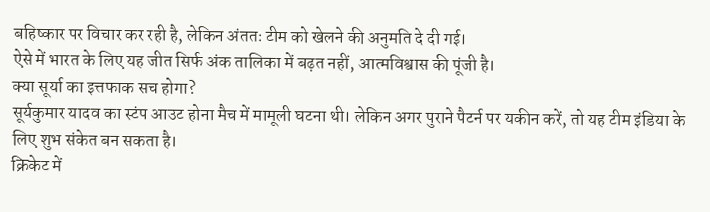बहिष्कार पर विचार कर रही है, लेकिन अंततः टीम को खेलने की अनुमति दे दी गई।
ऐसे में भारत के लिए यह जीत सिर्फ अंक तालिका में बढ़त नहीं, आत्मविश्वास की पूंजी है।
क्या सूर्या का इत्तफाक सच होगा?
सूर्यकुमार यादव का स्टंप आउट होना मैच में मामूली घटना थी। लेकिन अगर पुराने पैटर्न पर यकीन करें, तो यह टीम इंडिया के लिए शुभ संकेत बन सकता है।
क्रिकेट में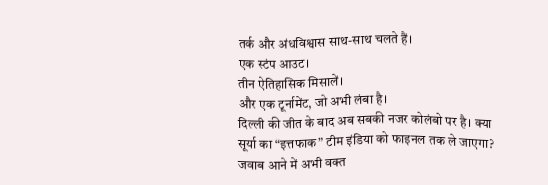तर्क और अंधविश्वास साथ-साथ चलते हैं।
एक स्टंप आउट।
तीन ऐतिहासिक मिसालें।
और एक टूर्नामेंट, जो अभी लंबा है।
दिल्ली की जीत के बाद अब सबकी नजर कोलंबो पर है। क्या सूर्या का “इत्तफाक” टीम इंडिया को फाइनल तक ले जाएगा? जवाब आने में अभी वक्त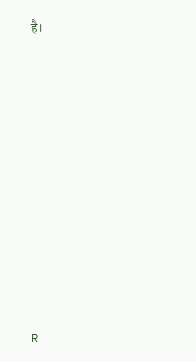है।















R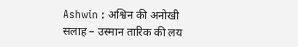Ashwin : अश्विन की अनोखी सलाह – उस्मान तारिक की लय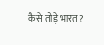कैसे तोड़े भारत?